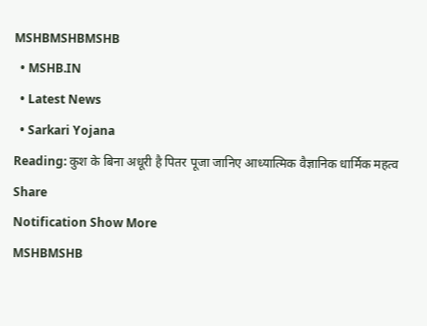MSHBMSHBMSHB
  • MSHB.IN
  • Latest News
  • Sarkari Yojana
Reading: कुश के बिना अधूरी है पितर पूजा जानिए आध्यात्मिक वैज्ञानिक धार्मिक महत्व
Share
Notification Show More
MSHBMSHB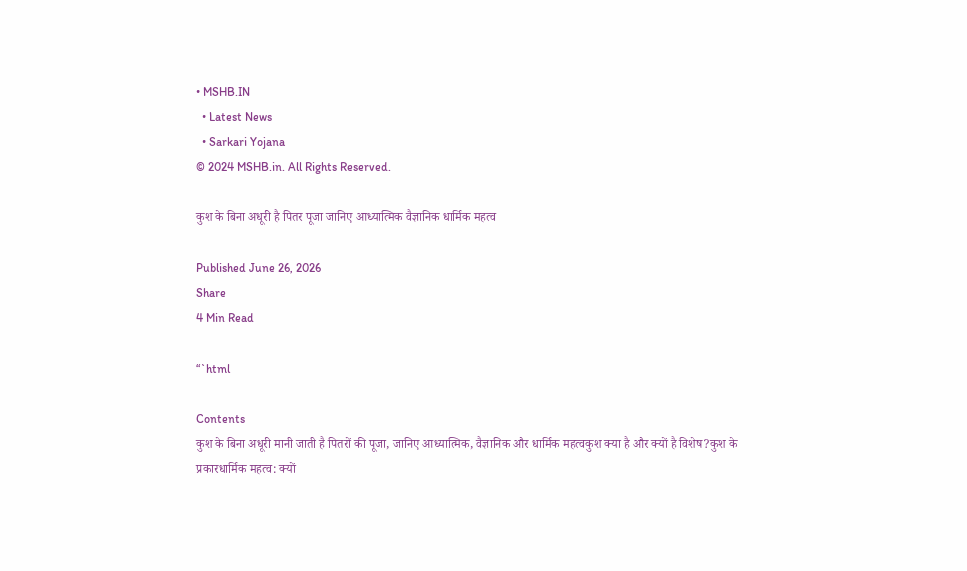• MSHB.IN
  • Latest News
  • Sarkari Yojana
© 2024 MSHB.in. All Rights Reserved.

कुश के बिना अधूरी है पितर पूजा जानिए आध्यात्मिक वैज्ञानिक धार्मिक महत्व

Published June 26, 2026
Share
4 Min Read

“`html

Contents
कुश के बिना अधूरी मानी जाती है पितरों की पूजा, जानिए आध्यात्मिक, वैज्ञानिक और धार्मिक महत्वकुश क्या है और क्यों है विशेष?कुश के प्रकारधार्मिक महत्व: क्यों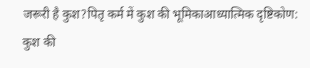जरूरी है कुश?पितृ कर्म में कुश की भूमिकाआध्यात्मिक दृष्टिकोण: कुश की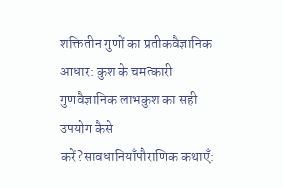शक्तितीन गुणों का प्रतीकवैज्ञानिक आधार: कुश के चमत्कारी गुणवैज्ञानिक लाभकुश का सही उपयोग कैसे करें?सावधानियाँपौराणिक कथाएँ: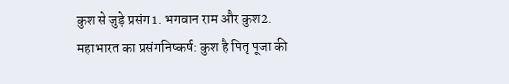कुश से जुड़े प्रसंग1. भगवान राम और कुश2. महाभारत का प्रसंगनिष्कर्ष: कुश है पितृ पूजा की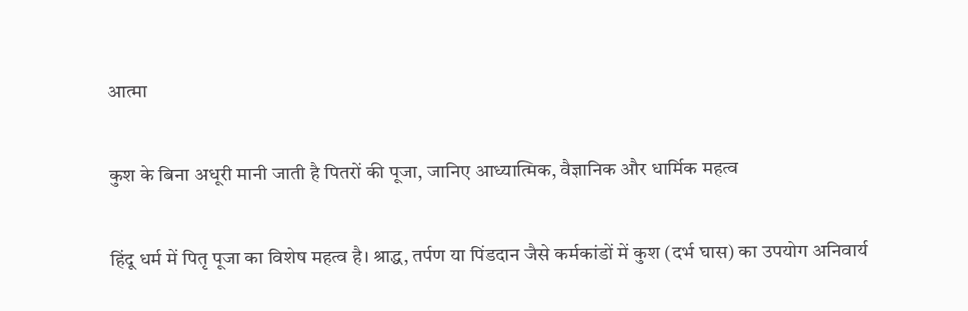आत्मा

कुश के बिना अधूरी मानी जाती है पितरों की पूजा, जानिए आध्यात्मिक, वैज्ञानिक और धार्मिक महत्व

हिंदू धर्म में पितृ पूजा का विशेष महत्व है। श्राद्ध, तर्पण या पिंडदान जैसे कर्मकांडों में कुश (दर्भ घास) का उपयोग अनिवार्य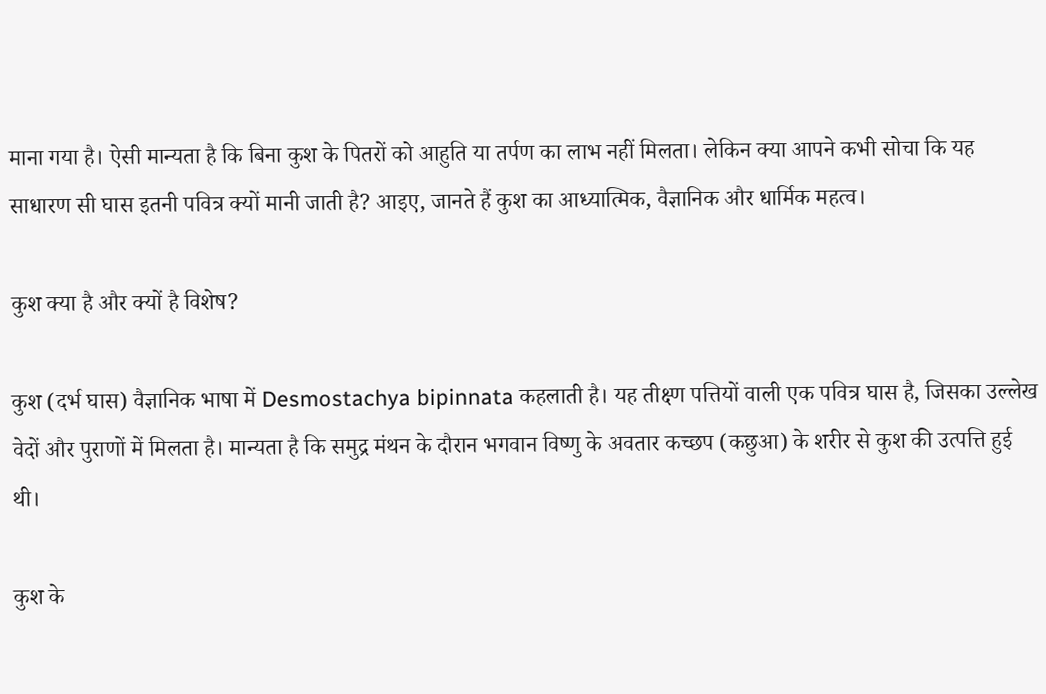माना गया है। ऐसी मान्यता है कि बिना कुश के पितरों को आहुति या तर्पण का लाभ नहीं मिलता। लेकिन क्या आपने कभी सोचा कि यह साधारण सी घास इतनी पवित्र क्यों मानी जाती है? आइए, जानते हैं कुश का आध्यात्मिक, वैज्ञानिक और धार्मिक महत्व।

कुश क्या है और क्यों है विशेष?

कुश (दर्भ घास) वैज्ञानिक भाषा में Desmostachya bipinnata कहलाती है। यह तीक्ष्ण पत्तियों वाली एक पवित्र घास है, जिसका उल्लेख वेदों और पुराणों में मिलता है। मान्यता है कि समुद्र मंथन के दौरान भगवान विष्णु के अवतार कच्छप (कछुआ) के शरीर से कुश की उत्पत्ति हुई थी।

कुश के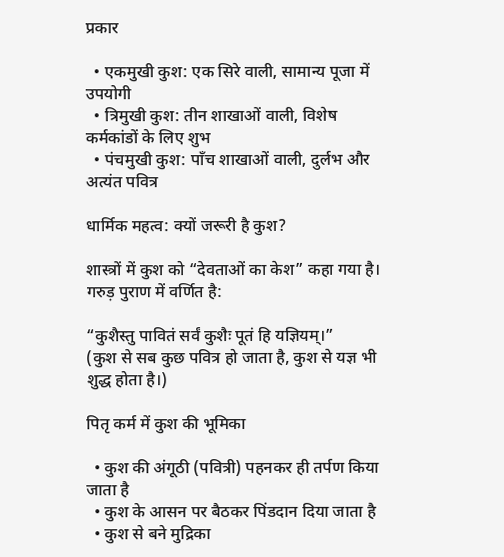प्रकार

  • एकमुखी कुश: एक सिरे वाली, सामान्य पूजा में उपयोगी
  • त्रिमुखी कुश: तीन शाखाओं वाली, विशेष कर्मकांडों के लिए शुभ
  • पंचमुखी कुश: पाँच शाखाओं वाली, दुर्लभ और अत्यंत पवित्र

धार्मिक महत्व: क्यों जरूरी है कुश?

शास्त्रों में कुश को “देवताओं का केश” कहा गया है। गरुड़ पुराण में वर्णित है:

“कुशैस्तु पावितं सर्वं कुशैः पूतं हि यज्ञियम्।”
(कुश से सब कुछ पवित्र हो जाता है, कुश से यज्ञ भी शुद्ध होता है।)

पितृ कर्म में कुश की भूमिका

  • कुश की अंगूठी (पवित्री) पहनकर ही तर्पण किया जाता है
  • कुश के आसन पर बैठकर पिंडदान दिया जाता है
  • कुश से बने मुद्रिका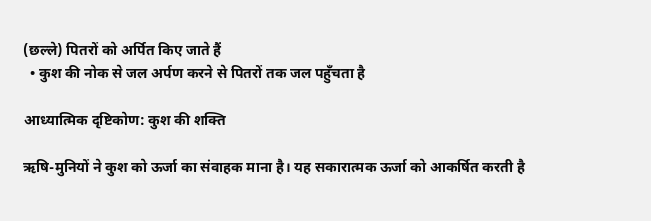(छल्ले) पितरों को अर्पित किए जाते हैं
  • कुश की नोक से जल अर्पण करने से पितरों तक जल पहुँचता है

आध्यात्मिक दृष्टिकोण: कुश की शक्ति

ऋषि-मुनियों ने कुश को ऊर्जा का संवाहक माना है। यह सकारात्मक ऊर्जा को आकर्षित करती है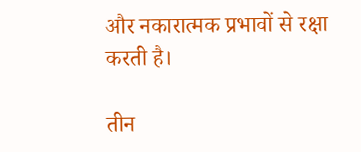और नकारात्मक प्रभावों से रक्षा करती है।

तीन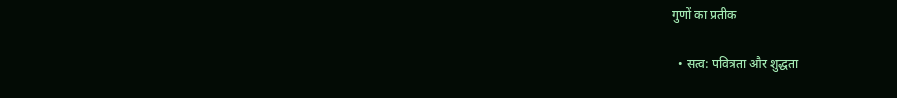गुणों का प्रतीक

  • सत्व: पवित्रता और शुद्धता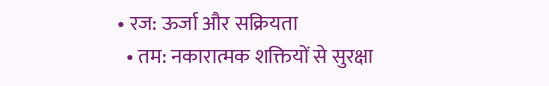• रज: ऊर्जा और सक्रियता
  • तम: नकारात्मक शक्तियों से सुरक्षा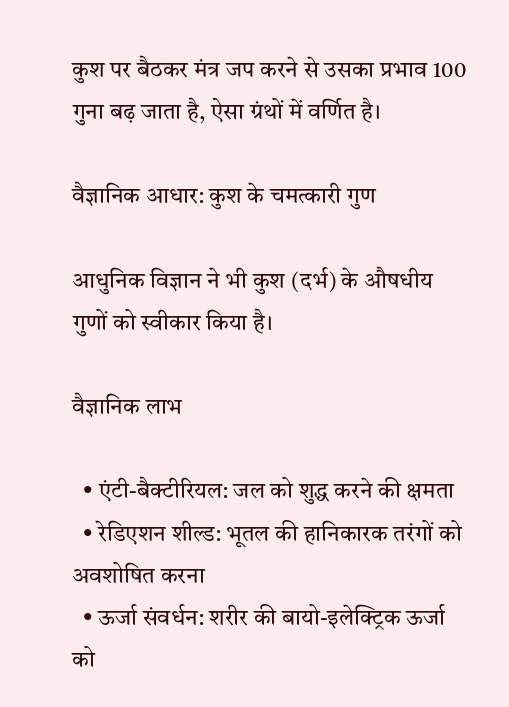कुश पर बैठकर मंत्र जप करने से उसका प्रभाव 100 गुना बढ़ जाता है, ऐसा ग्रंथों में वर्णित है।

वैज्ञानिक आधार: कुश के चमत्कारी गुण

आधुनिक विज्ञान ने भी कुश (दर्भ) के औषधीय गुणों को स्वीकार किया है।

वैज्ञानिक लाभ

  • एंटी-बैक्टीरियल: जल को शुद्ध करने की क्षमता
  • रेडिएशन शील्ड: भूतल की हानिकारक तरंगों को अवशोषित करना
  • ऊर्जा संवर्धन: शरीर की बायो-इलेक्ट्रिक ऊर्जा को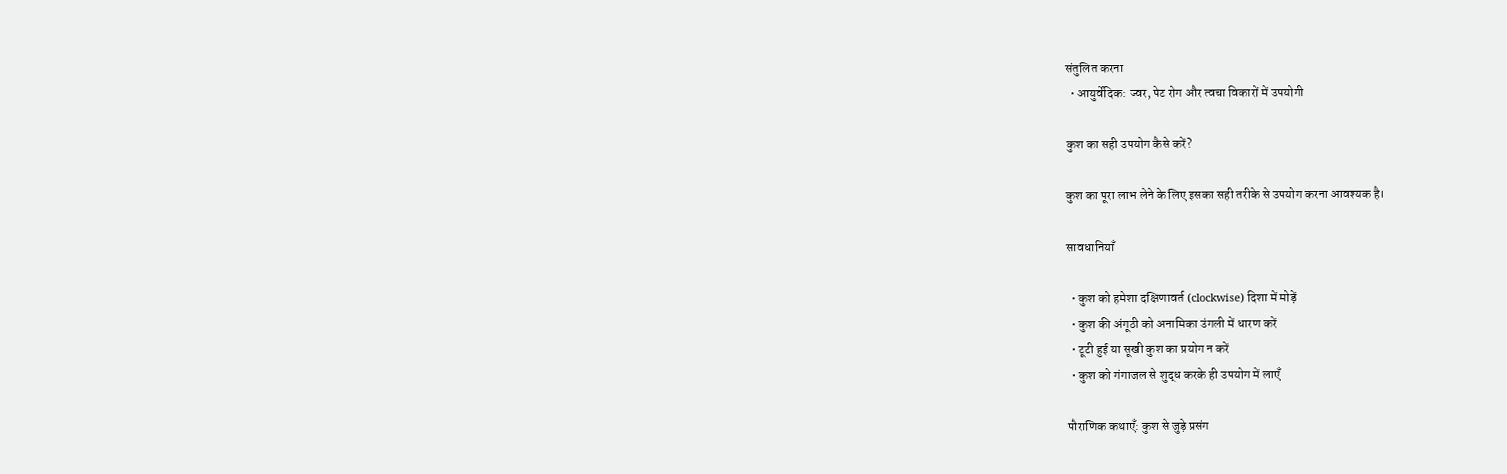संतुलित करना
  • आयुर्वेदिक: ज्वर, पेट रोग और त्वचा विकारों में उपयोगी

कुश का सही उपयोग कैसे करें?

कुश का पूरा लाभ लेने के लिए इसका सही तरीके से उपयोग करना आवश्यक है।

सावधानियाँ

  • कुश को हमेशा दक्षिणावर्त (clockwise) दिशा में मोड़ें
  • कुश की अंगूठी को अनामिका उंगली में धारण करें
  • टूटी हुई या सूखी कुश का प्रयोग न करें
  • कुश को गंगाजल से शुद्ध करके ही उपयोग में लाएँ

पौराणिक कथाएँ: कुश से जुड़े प्रसंग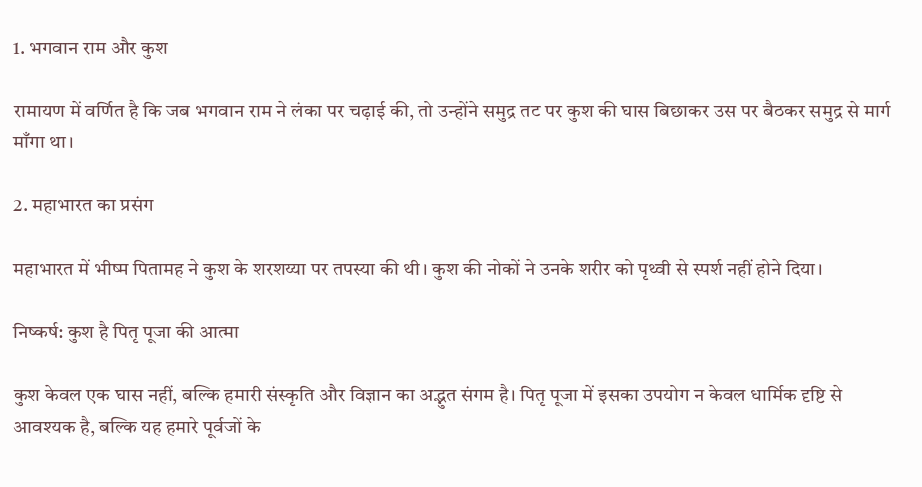1. भगवान राम और कुश

रामायण में वर्णित है कि जब भगवान राम ने लंका पर चढ़ाई की, तो उन्होंने समुद्र तट पर कुश की घास बिछाकर उस पर बैठकर समुद्र से मार्ग माँगा था।

2. महाभारत का प्रसंग

महाभारत में भीष्म पितामह ने कुश के शरशय्या पर तपस्या की थी। कुश की नोकों ने उनके शरीर को पृथ्वी से स्पर्श नहीं होने दिया।

निष्कर्ष: कुश है पितृ पूजा की आत्मा

कुश केवल एक घास नहीं, बल्कि हमारी संस्कृति और विज्ञान का अद्भुत संगम है। पितृ पूजा में इसका उपयोग न केवल धार्मिक दृष्टि से आवश्यक है, बल्कि यह हमारे पूर्वजों के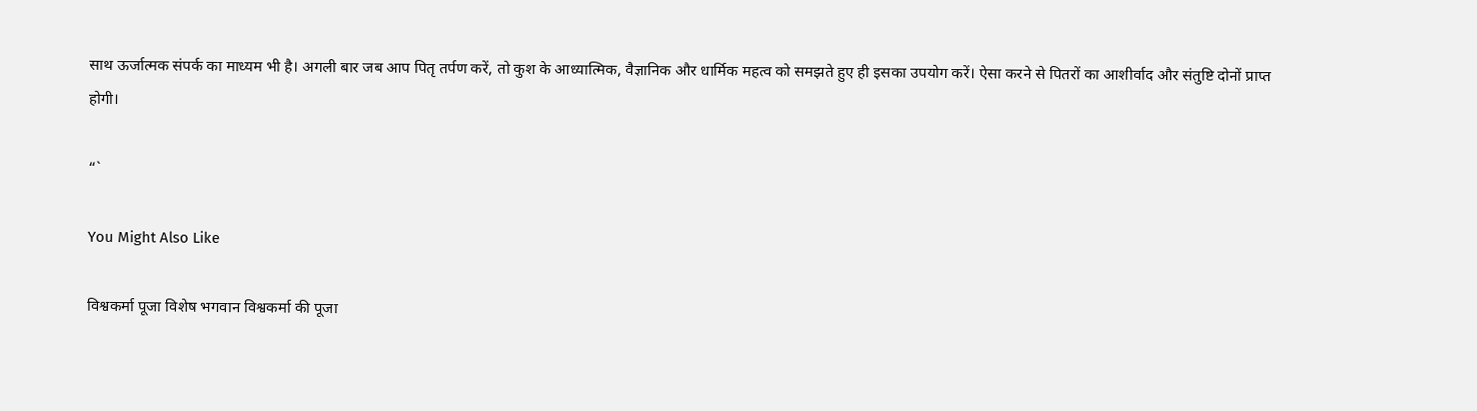साथ ऊर्जात्मक संपर्क का माध्यम भी है। अगली बार जब आप पितृ तर्पण करें, तो कुश के आध्यात्मिक, वैज्ञानिक और धार्मिक महत्व को समझते हुए ही इसका उपयोग करें। ऐसा करने से पितरों का आशीर्वाद और संतुष्टि दोनों प्राप्त होगी।

“`

You Might Also Like

विश्वकर्मा पूजा विशेष भगवान विश्वकर्मा की पूजा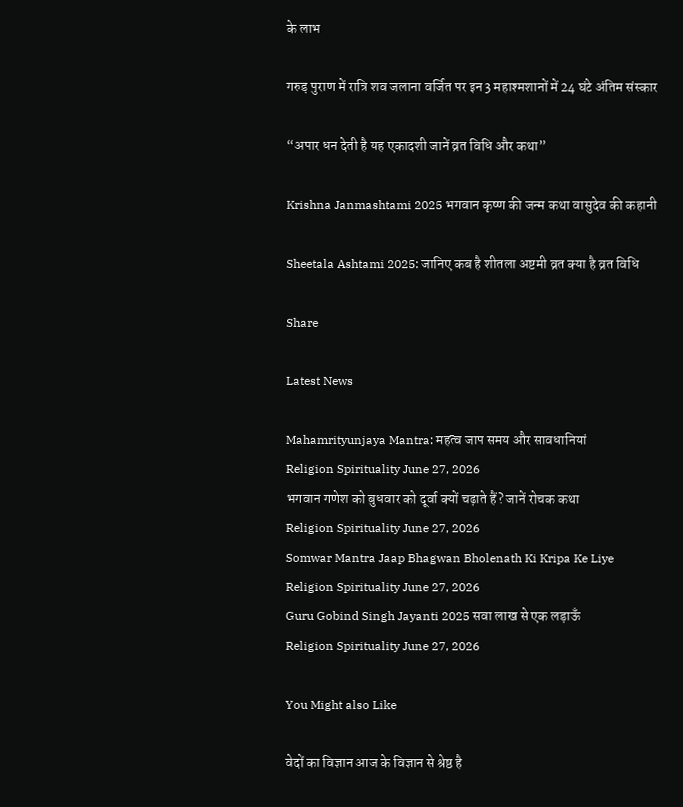के लाभ

गरुड़ पुराण में रात्रि शव जलाना वर्जित पर इन 3 महाश्मशानों में 24 घंटे अंतिम संस्कार

“अपार धन देती है यह एकादशी जानें व्रत विधि और कथा”

Krishna Janmashtami 2025 भगवान कृष्ण की जन्म कथा वासुदेव की कहानी

Sheetala Ashtami 2025: जानिए कब है शीतला अष्टमी व्रत क्या है व्रत विधि

Share

Latest News

Mahamrityunjaya Mantra: महत्व जाप समय और सावधानियां
Religion Spirituality June 27, 2026
भगवान गणेश को बुधवार को दूर्वा क्यों चढ़ाते हैं? जानें रोचक कथा
Religion Spirituality June 27, 2026
Somwar Mantra Jaap Bhagwan Bholenath Ki Kripa Ke Liye
Religion Spirituality June 27, 2026
Guru Gobind Singh Jayanti 2025 सवा लाख से एक लड़ाऊँ
Religion Spirituality June 27, 2026

You Might also Like

वेदों का विज्ञान आज के विज्ञान से श्रेष्ठ है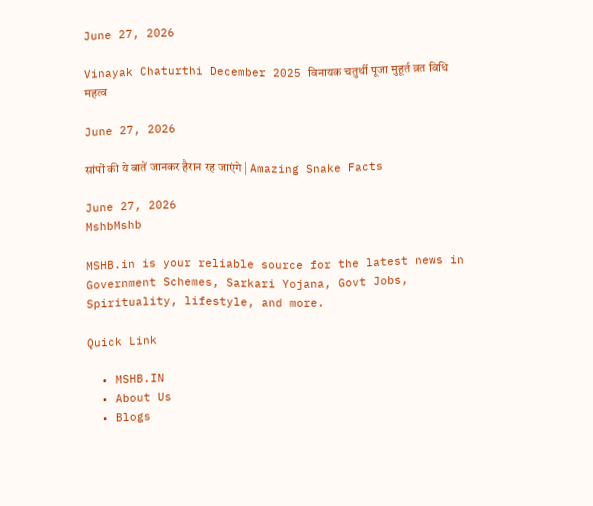June 27, 2026

Vinayak Chaturthi December 2025 विनायक चतुर्थी पूजा मुहूर्त व्रत विधि महत्व

June 27, 2026

सांपों की ये बातें जानकर हैरान रह जाएंगे | Amazing Snake Facts

June 27, 2026
MshbMshb

MSHB.in is your reliable source for the latest news in Government Schemes, Sarkari Yojana, Govt Jobs, Spirituality, lifestyle, and more.

Quick Link

  • MSHB.IN
  • About Us
  • Blogs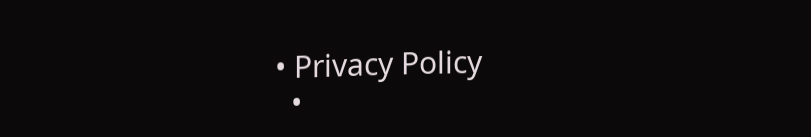• Privacy Policy
  •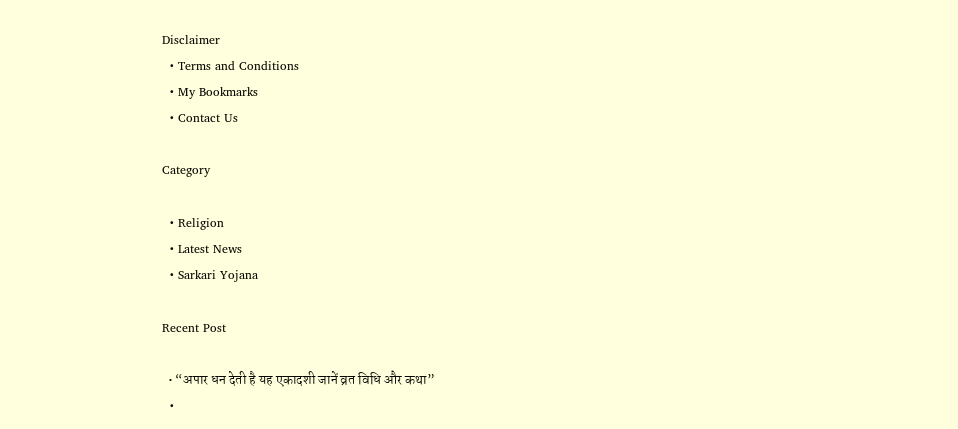Disclaimer
  • Terms and Conditions
  • My Bookmarks
  • Contact Us

Category

  • Religion
  • Latest News
  • Sarkari Yojana

Recent Post

  • “अपार धन देती है यह एकादशी जानें व्रत विधि और कथा”
  •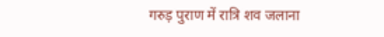गरुड़ पुराण में रात्रि शव जलाना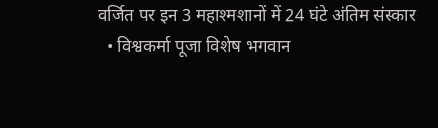वर्जित पर इन 3 महाश्मशानों में 24 घंटे अंतिम संस्कार
  • विश्वकर्मा पूजा विशेष भगवान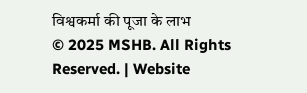विश्वकर्मा की पूजा के लाभ
© 2025 MSHB. All Rights Reserved. | Website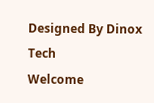Designed By Dinox Tech
Welcome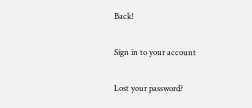Back!

Sign in to your account

Lost your password?